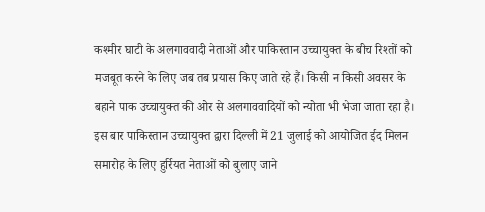कश्मीर घाटी के अलगाववादी नेताओं और पाकिस्तान उच्चायुक्त के बीच रिश्तों को मजबूत करने के लिए जब तब प्रयास किए जाते रहे हैं। किसी न किसी अवसर के बहाने पाक उच्चायुक्त की ओर से अलगाववादियों को न्योता भी भेजा जाता रहा है।
इस बार पाकिस्तान उच्चायुक्त द्वारा दिल्ली में 21 जुलाई को आयोजित ईद मिलन समारोह के लिए हुर्रियत नेताओं को बुलाए जाने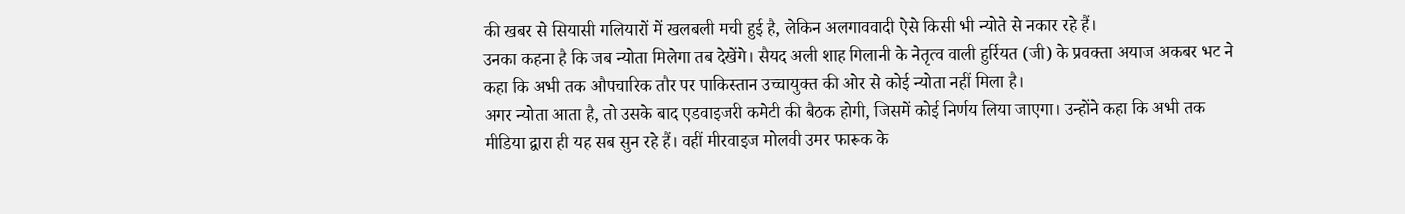की खबर से सियासी गलियारों में खलबली मची हुई है, लेकिन अलगाववादी ऐसे किसी भी न्योते से नकार रहे हैं।
उनका कहना है कि जब न्योता मिलेगा तब देखेंगे। सैयद अली शाह गिलानी के नेतृत्व वाली हुर्रियत (जी) के प्रवक्ता अयाज अकबर भट ने कहा कि अभी तक औपचारिक तौर पर पाकिस्तान उच्चायुक्त की ओर से कोई न्योता नहीं मिला है।
अगर न्योता आता है, तो उसके बाद एडवाइजरी कमेटी की बैठक होगी, जिसमें कोई निर्णय लिया जाएगा। उन्होंने कहा कि अभी तक मीडिया द्वारा ही यह सब सुन रहे हैं। वहीं मीरवाइज मोलवी उमर फारूक के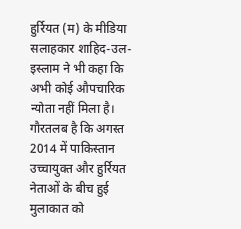हुर्रियत (म) के मीडिया सलाहकार शाहिद-उल-इस्लाम ने भी कहा कि अभी कोई औपचारिक न्योता नहीं मिला है।
गौरतलब है कि अगस्त 2014 में पाकिस्तान उच्चायुक्त और हुर्रियत नेताओं के बीच हुई मुलाकात को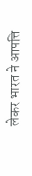लेकर भारत ने आपत्ति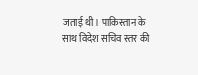जताई थी। पाकिस्तान के साथ विदेश सचिव स्तर की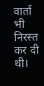वार्ता भी निरस्त कर दी थी।